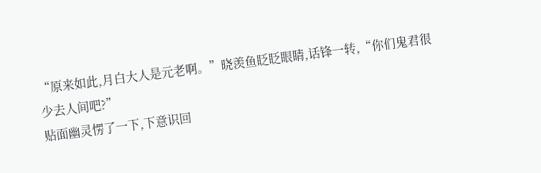“原来如此,月白大人是元老啊。”晓羡鱼眨眨眼睛,话锋一转,“你们鬼君很少去人间吧?”
贴面幽灵愣了一下,下意识回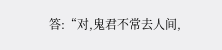答:“对,鬼君不常去人间,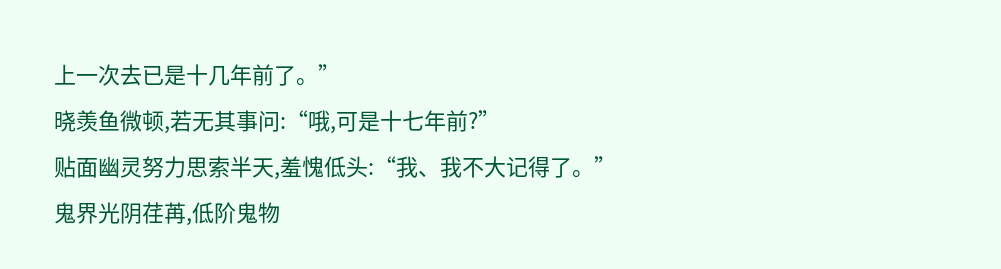上一次去已是十几年前了。”
晓羡鱼微顿,若无其事问:“哦,可是十七年前?”
贴面幽灵努力思索半天,羞愧低头:“我、我不大记得了。”
鬼界光阴荏苒,低阶鬼物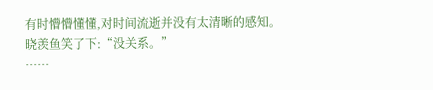有时懵懵懂懂,对时间流逝并没有太清晰的感知。
晓羡鱼笑了下:“没关系。”
……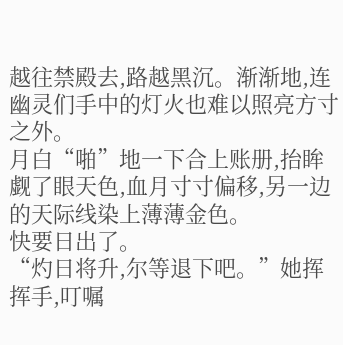越往禁殿去,路越黑沉。渐渐地,连幽灵们手中的灯火也难以照亮方寸之外。
月白“啪”地一下合上账册,抬眸觑了眼天色,血月寸寸偏移,另一边的天际线染上薄薄金色。
快要日出了。
“灼日将升,尔等退下吧。”她挥挥手,叮嘱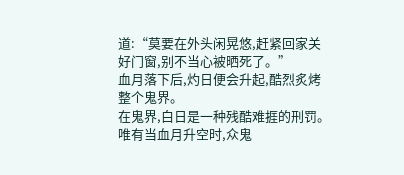道:“莫要在外头闲晃悠,赶紧回家关好门窗,别不当心被晒死了。”
血月落下后,灼日便会升起,酷烈炙烤整个鬼界。
在鬼界,白日是一种残酷难捱的刑罚。唯有当血月升空时,众鬼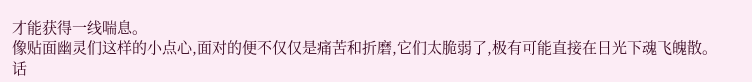才能获得一线喘息。
像贴面幽灵们这样的小点心,面对的便不仅仅是痛苦和折磨,它们太脆弱了,极有可能直接在日光下魂飞魄散。
话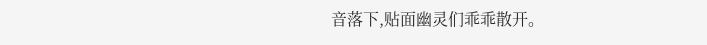音落下,贴面幽灵们乖乖散开。